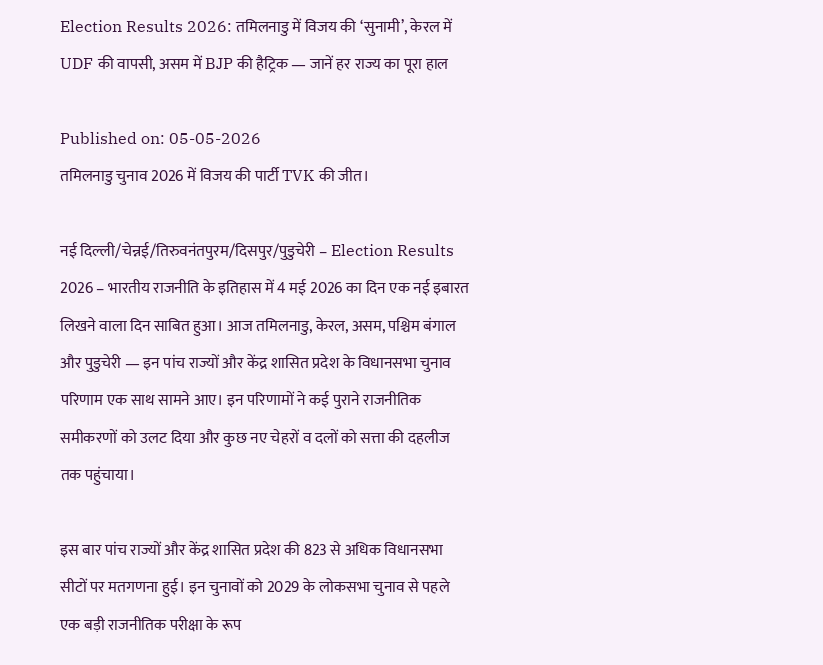Election Results 2026: तमिलनाडु में विजय की ‘सुनामी’, केरल में UDF की वापसी, असम में BJP की हैट्रिक — जानें हर राज्य का पूरा हाल

Published on: 05-05-2026
तमिलनाडु चुनाव 2026 में विजय की पार्टी TVK की जीत।

नई दिल्ली/चेन्नई/तिरुवनंतपुरम/दिसपुर/पुडुचेरी – Election Results 2026 – भारतीय राजनीति के इतिहास में 4 मई 2026 का दिन एक नई इबारत लिखने वाला दिन साबित हुआ। आज तमिलनाडु, केरल, असम, पश्चिम बंगाल और पुडुचेरी — इन पांच राज्यों और केंद्र शासित प्रदेश के विधानसभा चुनाव परिणाम एक साथ सामने आए। इन परिणामों ने कई पुराने राजनीतिक समीकरणों को उलट दिया और कुछ नए चेहरों व दलों को सत्ता की दहलीज तक पहुंचाया।

इस बार पांच राज्यों और केंद्र शासित प्रदेश की 823 से अधिक विधानसभा सीटों पर मतगणना हुई। इन चुनावों को 2029 के लोकसभा चुनाव से पहले एक बड़ी राजनीतिक परीक्षा के रूप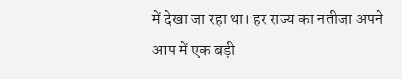में देखा जा रहा था। हर राज्य का नतीजा अपने आप में एक बड़ी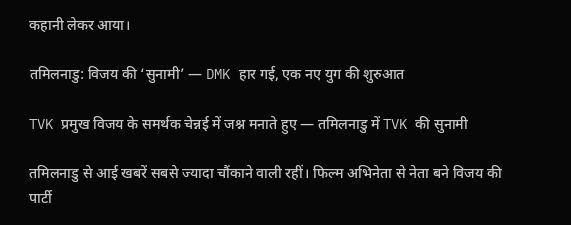कहानी लेकर आया।

तमिलनाडु: विजय की ‘सुनामी’ — DMK हार गई, एक नए युग की शुरुआत

TVK प्रमुख विजय के समर्थक चेन्नई में जश्न मनाते हुए — तमिलनाडु में TVK की सुनामी

तमिलनाडु से आई खबरें सबसे ज्यादा चौंकाने वाली रहीं। फिल्म अभिनेता से नेता बने विजय की पार्टी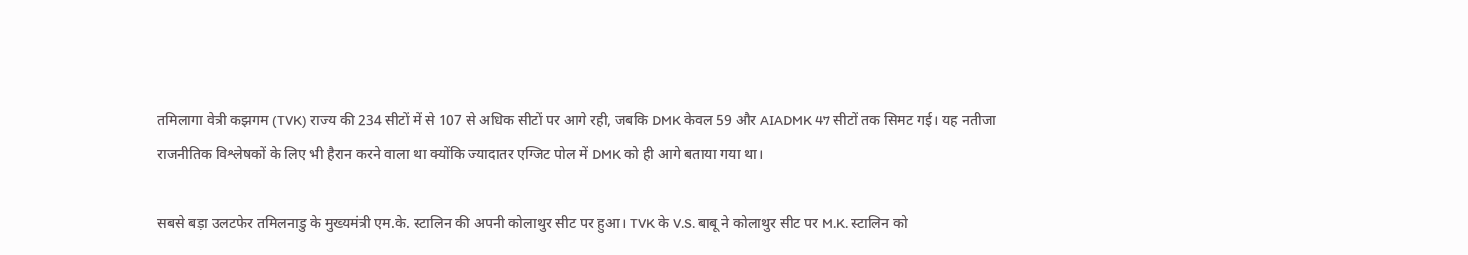तमिलागा वेत्री कझगम (TVK) राज्य की 234 सीटों में से 107 से अधिक सीटों पर आगे रही, जबकि DMK केवल 59 और AIADMK 47 सीटों तक सिमट गई। यह नतीजा राजनीतिक विश्लेषकों के लिए भी हैरान करने वाला था क्योंकि ज्यादातर एग्जिट पोल में DMK को ही आगे बताया गया था।

सबसे बड़ा उलटफेर तमिलनाडु के मुख्यमंत्री एम.के. स्टालिन की अपनी कोलाथुर सीट पर हुआ। TVK के V.S. बाबू ने कोलाथुर सीट पर M.K. स्टालिन को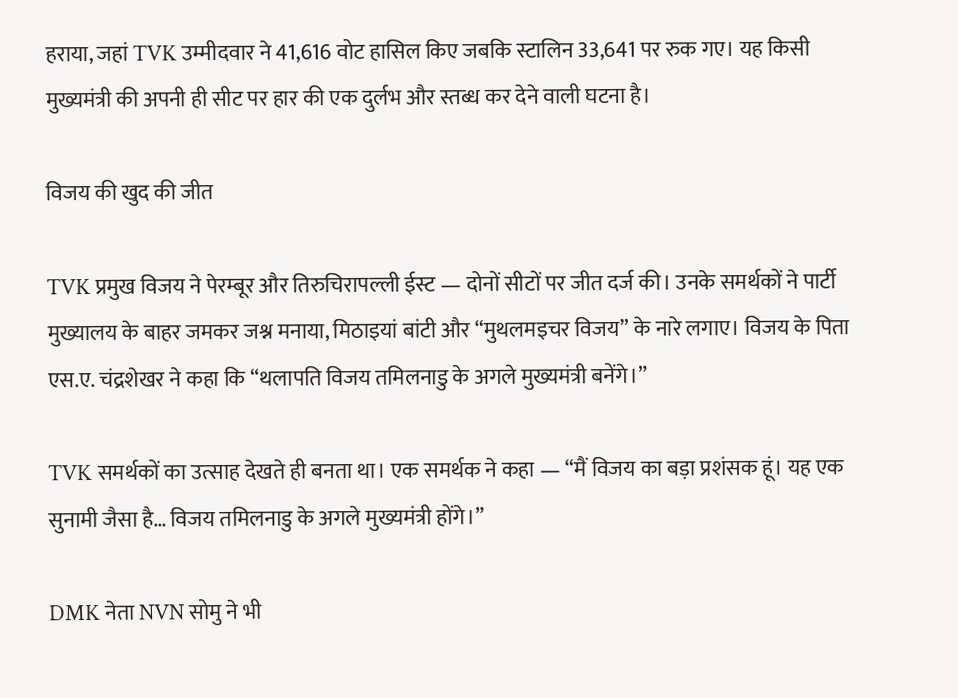हराया, जहां TVK उम्मीदवार ने 41,616 वोट हासिल किए जबकि स्टालिन 33,641 पर रुक गए। यह किसी मुख्यमंत्री की अपनी ही सीट पर हार की एक दुर्लभ और स्तब्ध कर देने वाली घटना है।

विजय की खुद की जीत

TVK प्रमुख विजय ने पेरम्बूर और तिरुचिरापल्ली ईस्ट — दोनों सीटों पर जीत दर्ज की। उनके समर्थकों ने पार्टी मुख्यालय के बाहर जमकर जश्न मनाया, मिठाइयां बांटी और “मुथलमइचर विजय” के नारे लगाए। विजय के पिता एस.ए. चंद्रशेखर ने कहा कि “थलापति विजय तमिलनाडु के अगले मुख्यमंत्री बनेंगे।”

TVK समर्थकों का उत्साह देखते ही बनता था। एक समर्थक ने कहा — “मैं विजय का बड़ा प्रशंसक हूं। यह एक सुनामी जैसा है… विजय तमिलनाडु के अगले मुख्यमंत्री होंगे।”

DMK नेता NVN सोमु ने भी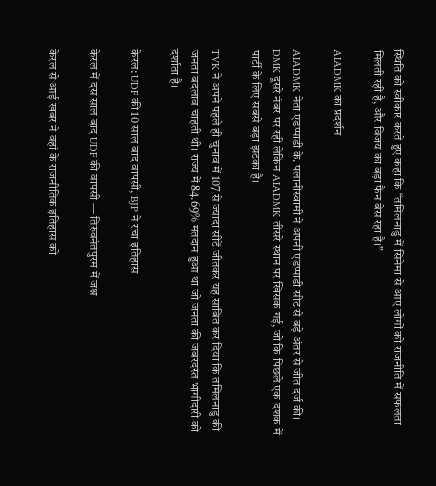स्थिति को स्वीकार करते हुए कहा कि “तमिलनाडु में सिनेमा से आए लोगों को राजनीति में सफलता मिलती रही है, और विजय का बड़ा फैन बेस रहा है।”

AIADMK का प्रदर्शन

AIADMK नेता एडप्पाडी के. पलानीस्वामी ने अपनी एडप्पाडी सीट से बड़े अंतर से जीत दर्ज की। DMK दूसरे नंबर पर रही लेकिन AIADMK तीसरे स्थान पर खिसक गई, जो कि पिछले एक दशक में पार्टी के लिए सबसे बड़ा झटका है।

TVK ने अपने पहले ही चुनाव में 107 से ज्यादा सीटें जीतकर यह साबित कर दिया कि तमिलनाडु की जनता बदलाव चाहती थी। राज्य में 84.69% मतदान हुआ था जो जनता की जबरदस्त भागीदारी को दर्शाता है।

केरल: UDF की 10 साल बाद वापसी, BJP ने रचा इतिहास

केरल में दस साल बाद UDF की वापसी — तिरुवनंतपुरम में जश्न

केरल से आई खबर ने वहां के राजनीतिक इतिहास को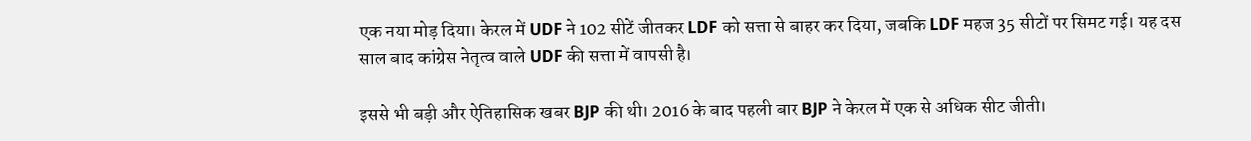एक नया मोड़ दिया। केरल में UDF ने 102 सीटें जीतकर LDF को सत्ता से बाहर कर दिया, जबकि LDF महज 35 सीटों पर सिमट गई। यह दस साल बाद कांग्रेस नेतृत्व वाले UDF की सत्ता में वापसी है।

इससे भी बड़ी और ऐतिहासिक खबर BJP की थी। 2016 के बाद पहली बार BJP ने केरल में एक से अधिक सीट जीती।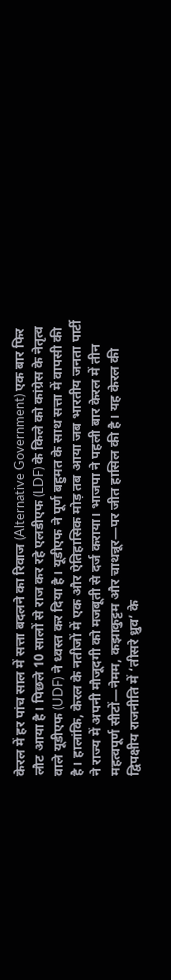केरल में हर पांच साल में सत्ता बदलने का रिवाज (Alternative Government) एक बार फिर लौट आया है। पिछले 10 सालों से राज कर रहे एलडीएफ (LDF) के किले को कांग्रेस के नेतृत्व वाले यूडीएफ (UDF) ने ध्वस्त कर दिया है। यूडीएफ ने पूर्ण बहुमत के साथ सत्ता में वापसी की है। हालांकि, केरल के नतीजों में एक और ऐतिहासिक मोड़ तब आया जब भारतीय जनता पार्टी ने राज्य में अपनी मौजूदगी को मजबूती से दर्ज कराया। भाजपा ने पहली बार केरल में तीन महत्वपूर्ण सीटों—नेमम, कझाकुट्टम और चाथन्नूर—पर जीत हासिल की है। यह केरल की द्विपक्षीय राजनीति में ‘तीसरे ध्रुव’ के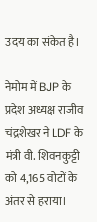उदय का संकेत है।

नेमोम में BJP के प्रदेश अध्यक्ष राजीव चंद्रशेखर ने LDF के मंत्री वी. शिवनकुट्टी को 4,165 वोटों के अंतर से हराया।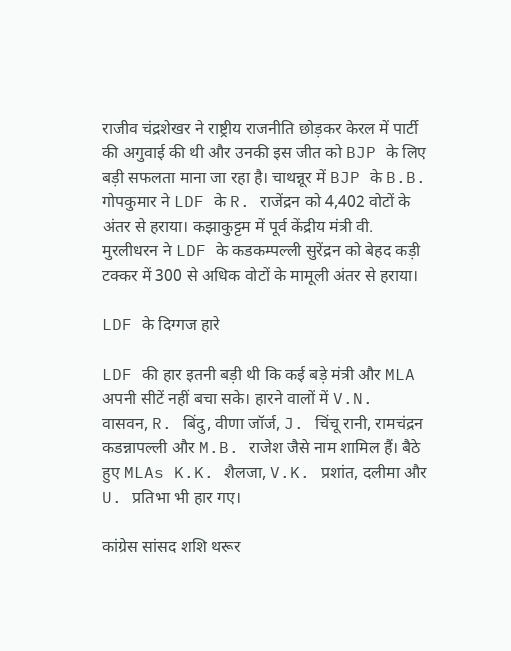राजीव चंद्रशेखर ने राष्ट्रीय राजनीति छोड़कर केरल में पार्टी की अगुवाई की थी और उनकी इस जीत को BJP के लिए बड़ी सफलता माना जा रहा है। चाथन्नूर में BJP के B.B. गोपकुमार ने LDF के R. राजेंद्रन को 4,402 वोटों के अंतर से हराया। कझाकुट्टम में पूर्व केंद्रीय मंत्री वी. मुरलीधरन ने LDF के कडकम्पल्ली सुरेंद्रन को बेहद कड़ी टक्कर में 300 से अधिक वोटों के मामूली अंतर से हराया।

LDF के दिग्गज हारे

LDF की हार इतनी बड़ी थी कि कई बड़े मंत्री और MLA अपनी सीटें नहीं बचा सके। हारने वालों में V.N. वासवन, R. बिंदु, वीणा जॉर्ज, J. चिंचू रानी, रामचंद्रन कडन्नापल्ली और M.B. राजेश जैसे नाम शामिल हैं। बैठे हुए MLAs K.K. शैलजा, V.K. प्रशांत, दलीमा और U. प्रतिभा भी हार गए।

कांग्रेस सांसद शशि थरूर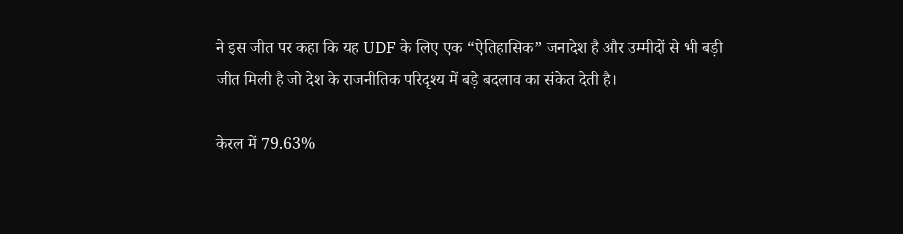ने इस जीत पर कहा कि यह UDF के लिए एक “ऐतिहासिक” जनादेश है और उम्मीदों से भी बड़ी जीत मिली है जो देश के राजनीतिक परिदृश्य में बड़े बदलाव का संकेत देती है।

केरल में 79.63%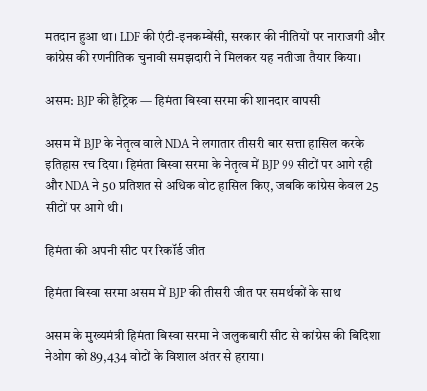मतदान हुआ था। LDF की एंटी-इनकम्बेंसी, सरकार की नीतियों पर नाराजगी और कांग्रेस की रणनीतिक चुनावी समझदारी ने मिलकर यह नतीजा तैयार किया।

असम: BJP की हैट्रिक — हिमंता बिस्वा सरमा की शानदार वापसी

असम में BJP के नेतृत्व वाले NDA ने लगातार तीसरी बार सत्ता हासिल करके इतिहास रच दिया। हिमंता बिस्वा सरमा के नेतृत्व में BJP 99 सीटों पर आगे रही और NDA ने 50 प्रतिशत से अधिक वोट हासिल किए, जबकि कांग्रेस केवल 25 सीटों पर आगे थी।

हिमंता की अपनी सीट पर रिकॉर्ड जीत

हिमंता बिस्वा सरमा असम में BJP की तीसरी जीत पर समर्थकों के साथ

असम के मुख्यमंत्री हिमंता बिस्वा सरमा ने जलुकबारी सीट से कांग्रेस की बिदिशा नेओग को 89,434 वोटों के विशाल अंतर से हराया।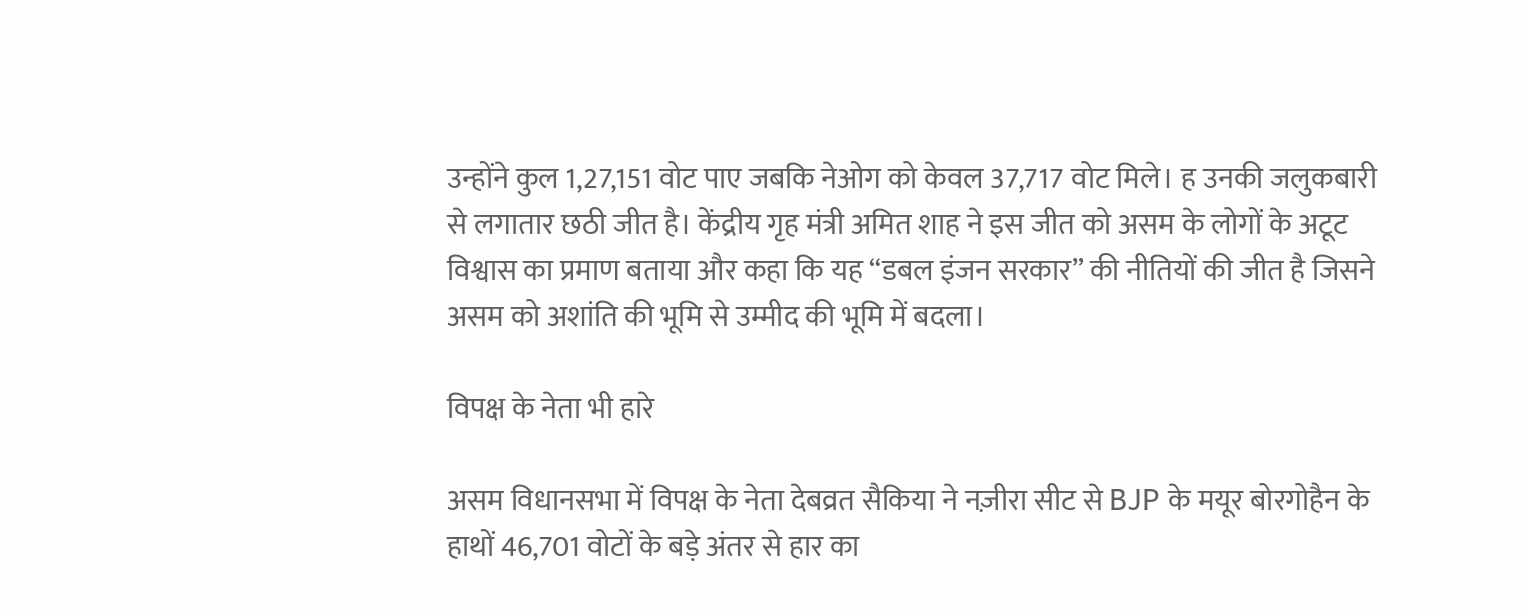उन्होंने कुल 1,27,151 वोट पाए जबकि नेओग को केवल 37,717 वोट मिले। ह उनकी जलुकबारी से लगातार छठी जीत है। केंद्रीय गृह मंत्री अमित शाह ने इस जीत को असम के लोगों के अटूट विश्वास का प्रमाण बताया और कहा कि यह “डबल इंजन सरकार” की नीतियों की जीत है जिसने असम को अशांति की भूमि से उम्मीद की भूमि में बदला।

विपक्ष के नेता भी हारे

असम विधानसभा में विपक्ष के नेता देबव्रत सैकिया ने नज़ीरा सीट से BJP के मयूर बोरगोहैन के हाथों 46,701 वोटों के बड़े अंतर से हार का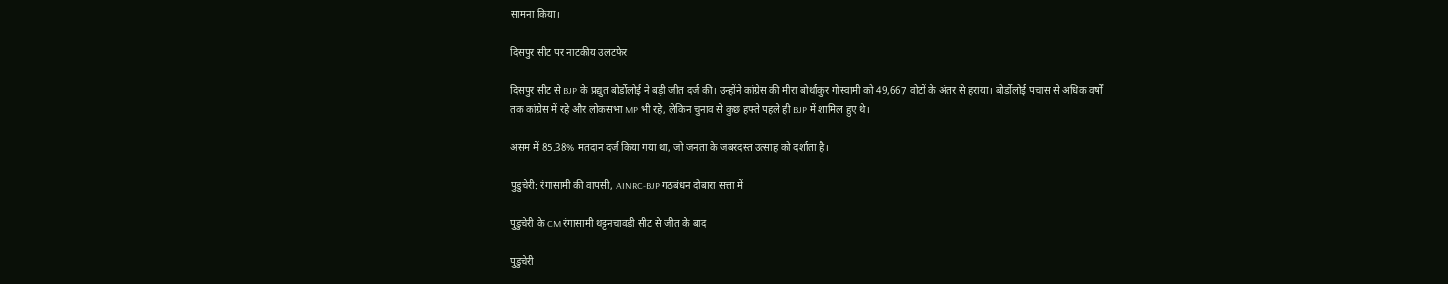सामना किया।

दिसपुर सीट पर नाटकीय उलटफेर

दिसपुर सीट से BJP के प्रद्युत बोर्डोलोई ने बड़ी जीत दर्ज की। उन्होंने कांग्रेस की मीरा बोर्थाकुर गोस्वामी को 49,667 वोटों के अंतर से हराया। बोर्डोलोई पचास से अधिक वर्षों तक कांग्रेस में रहे और लोकसभा MP भी रहे, लेकिन चुनाव से कुछ हफ्ते पहले ही BJP में शामिल हुए थे।

असम में 85.38% मतदान दर्ज किया गया था, जो जनता के जबरदस्त उत्साह को दर्शाता है।

पुडुचेरी: रंगासामी की वापसी, AINRC-BJP गठबंधन दोबारा सत्ता में

पुडुचेरी के CM रंगासामी थट्टनचावडी सीट से जीत के बाद

पुडुचेरी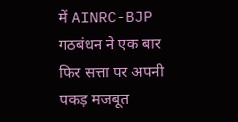में AINRC-BJP गठबंधन ने एक बार फिर सत्ता पर अपनी पकड़ मजबूत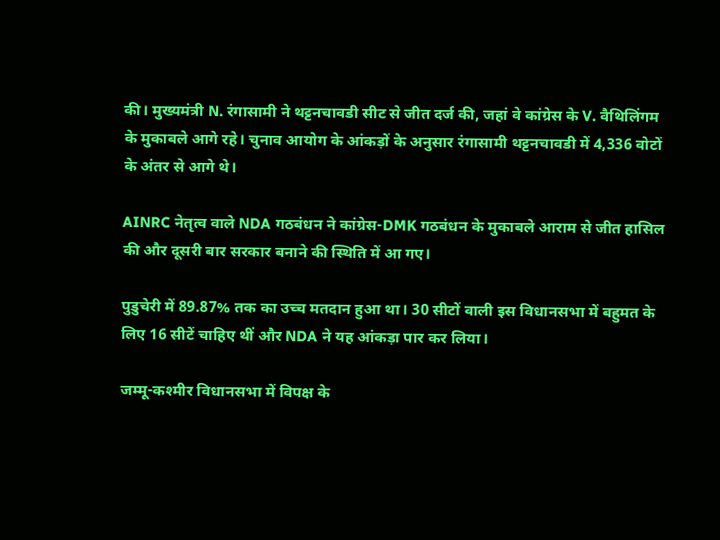की। मुख्यमंत्री N. रंगासामी ने थट्टनचावडी सीट से जीत दर्ज की, जहां वे कांग्रेस के V. वैथिलिंगम के मुकाबले आगे रहे। चुनाव आयोग के आंकड़ों के अनुसार रंगासामी थट्टनचावडी में 4,336 वोटों के अंतर से आगे थे।

AINRC नेतृत्व वाले NDA गठबंधन ने कांग्रेस-DMK गठबंधन के मुकाबले आराम से जीत हासिल की और दूसरी बार सरकार बनाने की स्थिति में आ गए।

पुडुचेरी में 89.87% तक का उच्च मतदान हुआ था। 30 सीटों वाली इस विधानसभा में बहुमत के लिए 16 सीटें चाहिए थीं और NDA ने यह आंकड़ा पार कर लिया।

जम्मू-कश्मीर विधानसभा में विपक्ष के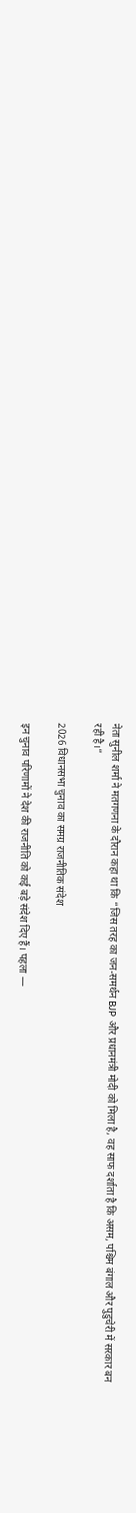नेता सुनील शर्मा ने मतगणना के दौरान कहा था कि “जिस तरह का जन-समर्थन BJP और प्रधानमंत्री मोदी को मिला है, वह साफ दर्शाता है कि असम, पश्चिम बंगाल और पुडुचेरी में सरकार बन रही है।”

2026 विधानसभा चुनाव का समग्र राजनीतिक संदेश

इन चुनाव परिणामों ने देश की राजनीति को कई बड़े संदेश दिए हैं। पहला —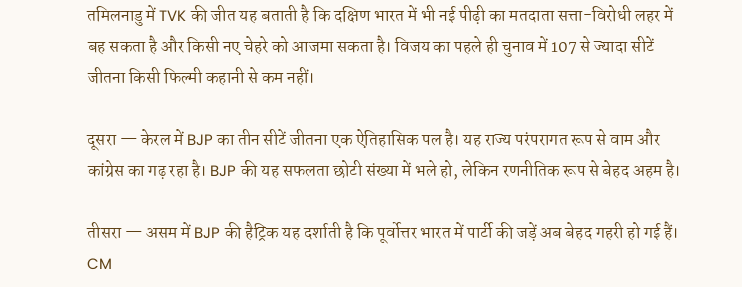तमिलनाडु में TVK की जीत यह बताती है कि दक्षिण भारत में भी नई पीढ़ी का मतदाता सत्ता-विरोधी लहर में बह सकता है और किसी नए चेहरे को आजमा सकता है। विजय का पहले ही चुनाव में 107 से ज्यादा सीटें जीतना किसी फिल्मी कहानी से कम नहीं।

दूसरा — केरल में BJP का तीन सीटें जीतना एक ऐतिहासिक पल है। यह राज्य परंपरागत रूप से वाम और कांग्रेस का गढ़ रहा है। BJP की यह सफलता छोटी संख्या में भले हो, लेकिन रणनीतिक रूप से बेहद अहम है।

तीसरा — असम में BJP की हैट्रिक यह दर्शाती है कि पूर्वोत्तर भारत में पार्टी की जड़ें अब बेहद गहरी हो गई हैं। CM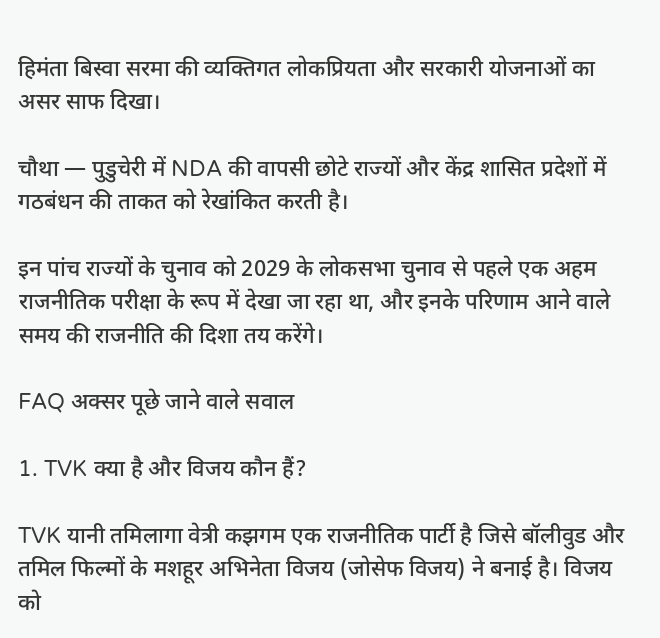हिमंता बिस्वा सरमा की व्यक्तिगत लोकप्रियता और सरकारी योजनाओं का असर साफ दिखा।

चौथा — पुडुचेरी में NDA की वापसी छोटे राज्यों और केंद्र शासित प्रदेशों में गठबंधन की ताकत को रेखांकित करती है।

इन पांच राज्यों के चुनाव को 2029 के लोकसभा चुनाव से पहले एक अहम राजनीतिक परीक्षा के रूप में देखा जा रहा था, और इनके परिणाम आने वाले समय की राजनीति की दिशा तय करेंगे।

FAQ अक्सर पूछे जाने वाले सवाल

1. TVK क्या है और विजय कौन हैं?

TVK यानी तमिलागा वेत्री कझगम एक राजनीतिक पार्टी है जिसे बॉलीवुड और तमिल फिल्मों के मशहूर अभिनेता विजय (जोसेफ विजय) ने बनाई है। विजय को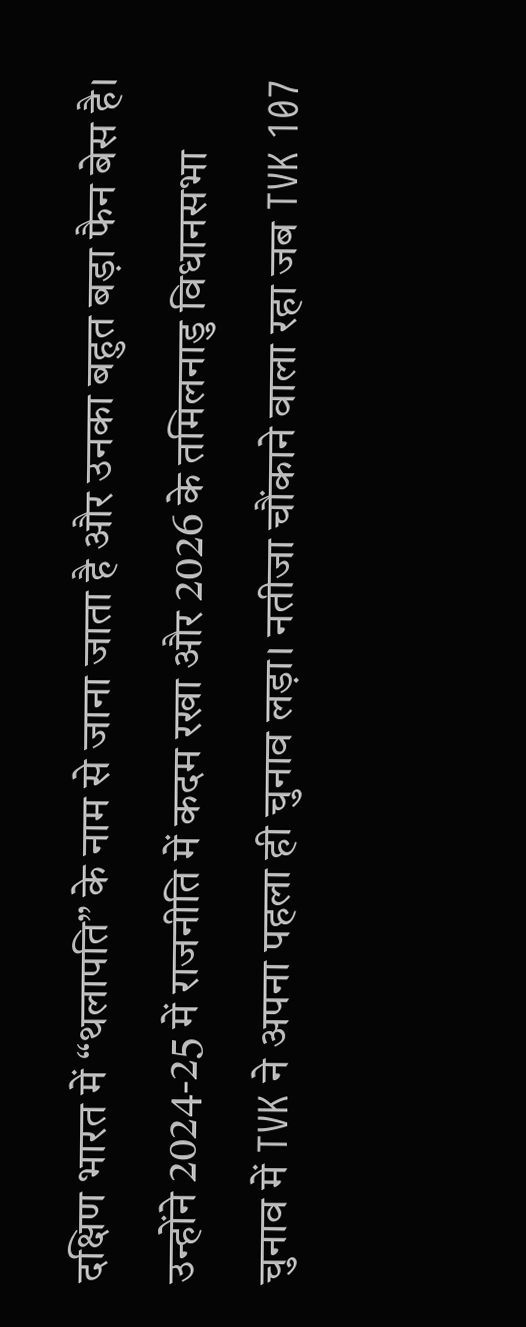दक्षिण भारत में “थलापति” के नाम से जाना जाता है और उनका बहुत बड़ा फैन बेस है। उन्होंने 2024-25 में राजनीति में कदम रखा और 2026 के तमिलनाडु विधानसभा चुनाव में TVK ने अपना पहला ही चुनाव लड़ा। नतीजा चौंकाने वाला रहा जब TVK 107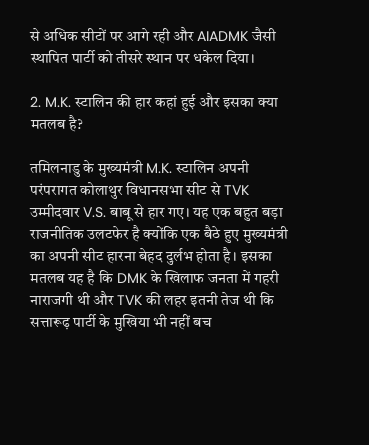से अधिक सीटों पर आगे रही और AIADMK जैसी स्थापित पार्टी को तीसरे स्थान पर धकेल दिया।

2. M.K. स्टालिन की हार कहां हुई और इसका क्या मतलब है?

तमिलनाडु के मुख्यमंत्री M.K. स्टालिन अपनी परंपरागत कोलाथुर विधानसभा सीट से TVK उम्मीदवार V.S. बाबू से हार गए। यह एक बहुत बड़ा राजनीतिक उलटफेर है क्योंकि एक बैठे हुए मुख्यमंत्री का अपनी सीट हारना बेहद दुर्लभ होता है। इसका मतलब यह है कि DMK के खिलाफ जनता में गहरी नाराजगी थी और TVK की लहर इतनी तेज थी कि सत्तारूढ़ पार्टी के मुखिया भी नहीं बच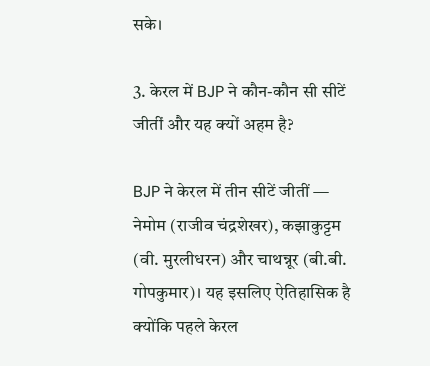सके।

3. केरल में BJP ने कौन-कौन सी सीटें जीतीं और यह क्यों अहम है?

BJP ने केरल में तीन सीटें जीतीं — नेमोम (राजीव चंद्रशेखर), कझाकुट्टम (वी. मुरलीधरन) और चाथन्नूर (बी.बी. गोपकुमार)। यह इसलिए ऐतिहासिक है क्योंकि पहले केरल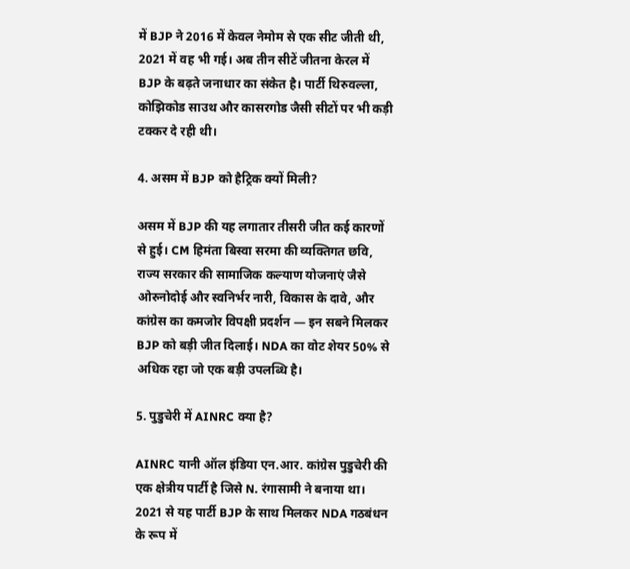में BJP ने 2016 में केवल नेमोम से एक सीट जीती थी, 2021 में वह भी गई। अब तीन सीटें जीतना केरल में BJP के बढ़ते जनाधार का संकेत है। पार्टी थिरुवल्ला, कोझिकोड साउथ और कासरगोड जैसी सीटों पर भी कड़ी टक्कर दे रही थी।

4. असम में BJP को हैट्रिक क्यों मिली?

असम में BJP की यह लगातार तीसरी जीत कई कारणों से हुई। CM हिमंता बिस्वा सरमा की व्यक्तिगत छवि, राज्य सरकार की सामाजिक कल्याण योजनाएं जैसे ओरुनोदोई और स्वनिर्भर नारी, विकास के दावे, और कांग्रेस का कमजोर विपक्षी प्रदर्शन — इन सबने मिलकर BJP को बड़ी जीत दिलाई। NDA का वोट शेयर 50% से अधिक रहा जो एक बड़ी उपलब्धि है।

5. पुडुचेरी में AINRC क्या है?

AINRC यानी ऑल इंडिया एन.आर. कांग्रेस पुडुचेरी की एक क्षेत्रीय पार्टी है जिसे N. रंगासामी ने बनाया था। 2021 से यह पार्टी BJP के साथ मिलकर NDA गठबंधन के रूप में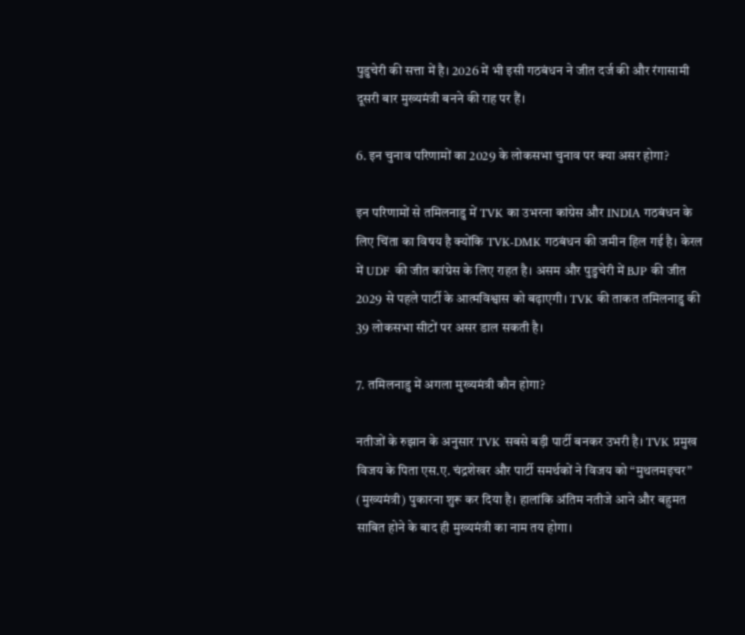पुडुचेरी की सत्ता में है। 2026 में भी इसी गठबंधन ने जीत दर्ज की और रंगासामी दूसरी बार मुख्यमंत्री बनने की राह पर हैं।

6. इन चुनाव परिणामों का 2029 के लोकसभा चुनाव पर क्या असर होगा?

इन परिणामों से तमिलनाडु में TVK का उभरना कांग्रेस और INDIA गठबंधन के लिए चिंता का विषय है क्योंकि TVK-DMK गठबंधन की जमीन हिल गई है। केरल में UDF की जीत कांग्रेस के लिए राहत है। असम और पुडुचेरी में BJP की जीत 2029 से पहले पार्टी के आत्मविश्वास को बढ़ाएगी। TVK की ताकत तमिलनाडु की 39 लोकसभा सीटों पर असर डाल सकती है।

7. तमिलनाडु में अगला मुख्यमंत्री कौन होगा?

नतीजों के रुझान के अनुसार TVK सबसे बड़ी पार्टी बनकर उभरी है। TVK प्रमुख विजय के पिता एस.ए. चंद्रशेखर और पार्टी समर्थकों ने विजय को “मुथलमइचर” (मुख्यमंत्री) पुकारना शुरू कर दिया है। हालांकि अंतिम नतीजे आने और बहुमत साबित होने के बाद ही मुख्यमंत्री का नाम तय होगा।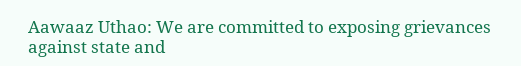Aawaaz Uthao: We are committed to exposing grievances against state and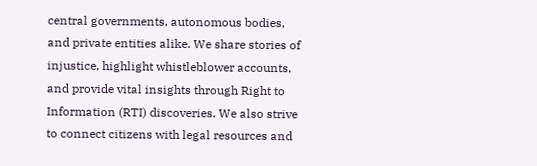central governments, autonomous bodies, and private entities alike. We share stories of injustice, highlight whistleblower accounts, and provide vital insights through Right to Information (RTI) discoveries. We also strive to connect citizens with legal resources and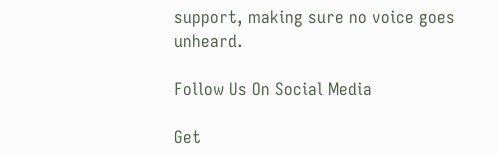support, making sure no voice goes unheard.

Follow Us On Social Media

Get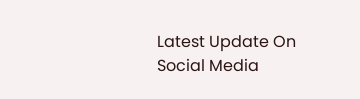Latest Update On Social Media